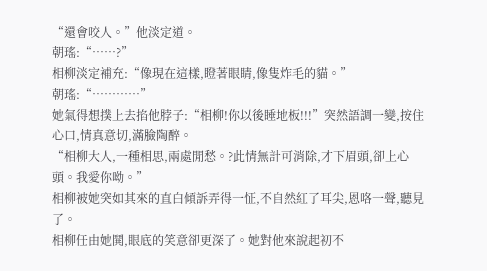“還會咬人。”他淡定道。
朝瑤:“……?”
相柳淡定補充:“像現在這樣,瞪著眼睛,像隻炸毛的貓。”
朝瑤:“…………”
她氣得想撲上去掐他脖子:“相柳!你以後睡地板!!!”突然語調一變,按住心口,情真意切,滿臉陶醉。
“相柳大人,一種相思,兩處閒愁。?此情無計可消除,才下眉頭,卻上心頭。我愛你呦。”
相柳被她突如其來的直白傾訴弄得一怔,不自然紅了耳尖,恩咯一聲,聽見了。
相柳任由她鬨,眼底的笑意卻更深了。她對他來說起初不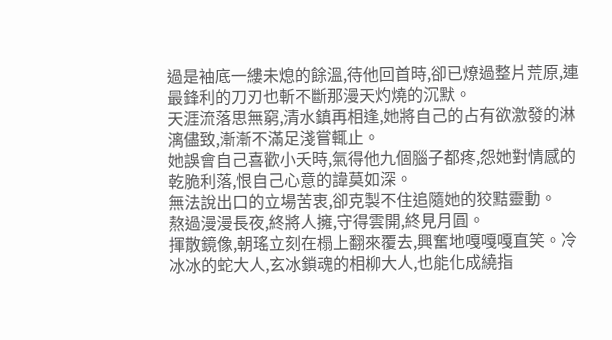過是袖底一縷未熄的餘溫,待他回首時,卻已燎過整片荒原,連最鋒利的刀刃也斬不斷那漫天灼燒的沉默。
天涯流落思無窮,清水鎮再相逢,她將自己的占有欲激發的淋漓儘致,漸漸不滿足淺嘗輒止。
她誤會自己喜歡小夭時,氣得他九個腦子都疼,怨她對情感的乾脆利落,恨自己心意的諱莫如深。
無法說出口的立場苦衷,卻克製不住追隨她的狡黠靈動。
熬過漫漫長夜,終將人擁,守得雲開,終見月圓。
揮散鏡像,朝瑤立刻在榻上翻來覆去,興奮地嘎嘎嘎直笑。冷冰冰的蛇大人,玄冰鎖魂的相柳大人,也能化成繞指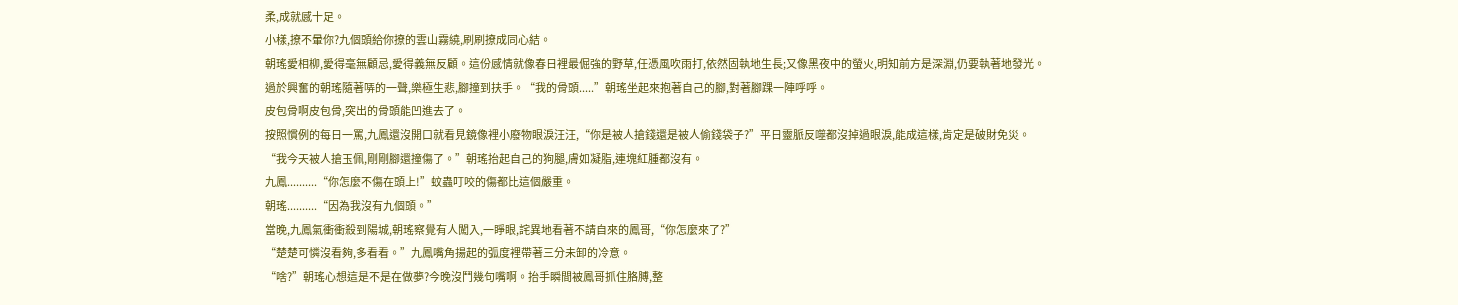柔,成就感十足。
小樣,撩不暈你?九個頭給你撩的雲山霧繞,刷刷撩成同心結。
朝瑤愛相柳,愛得毫無顧忌,愛得義無反顧。這份感情就像春日裡最倔強的野草,任憑風吹雨打,依然固執地生長;又像黑夜中的螢火,明知前方是深淵,仍要執著地發光。
過於興奮的朝瑤隨著哢的一聲,樂極生悲,腳撞到扶手。“我的骨頭.....”朝瑤坐起來抱著自己的腳,對著腳踝一陣呼呼。
皮包骨啊皮包骨,突出的骨頭能凹進去了。
按照慣例的每日一罵,九鳳還沒開口就看見鏡像裡小廢物眼淚汪汪,“你是被人搶錢還是被人偷錢袋子?”平日靈脈反噬都沒掉過眼淚,能成這樣,肯定是破財免災。
“我今天被人搶玉佩,剛剛腳還撞傷了。”朝瑤抬起自己的狗腿,膚如凝脂,連塊紅腫都沒有。
九鳳..........“你怎麼不傷在頭上!”蚊蟲叮咬的傷都比這個嚴重。
朝瑤..........“因為我沒有九個頭。”
當晚,九鳳氣衝衝殺到陽城,朝瑤察覺有人闖入,一睜眼,詫異地看著不請自來的鳳哥,“你怎麼來了?”
“楚楚可憐沒看夠,多看看。”九鳳嘴角揚起的弧度裡帶著三分未卸的冷意。
“啥?”朝瑤心想這是不是在做夢?今晚沒鬥幾句嘴啊。抬手瞬間被鳳哥抓住胳膊,整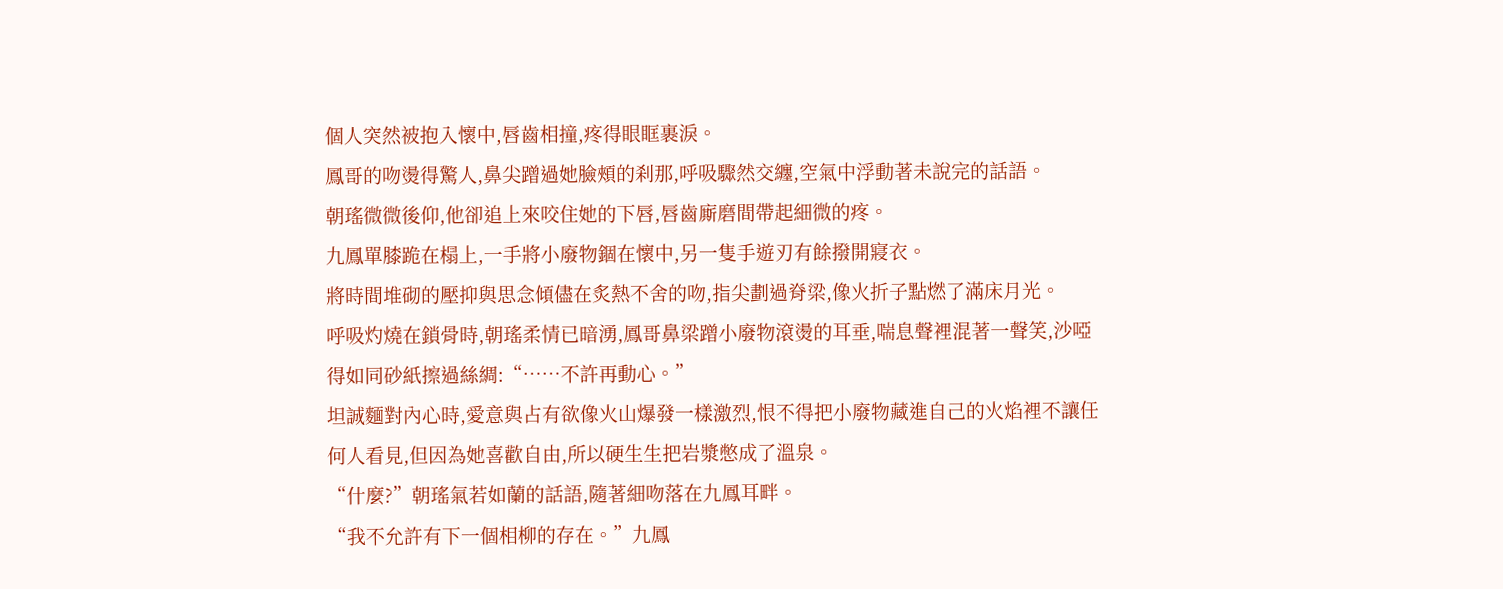個人突然被抱入懷中,唇齒相撞,疼得眼眶裹淚。
鳳哥的吻燙得驚人,鼻尖蹭過她臉頰的刹那,呼吸驟然交纏,空氣中浮動著未說完的話語。
朝瑤微微後仰,他卻追上來咬住她的下唇,唇齒廝磨間帶起細微的疼。
九鳳單膝跪在榻上,一手將小廢物錮在懷中,另一隻手遊刃有餘撥開寢衣。
將時間堆砌的壓抑與思念傾儘在炙熱不舍的吻,指尖劃過脊梁,像火折子點燃了滿床月光。
呼吸灼燒在鎖骨時,朝瑤柔情已暗湧,鳳哥鼻梁蹭小廢物滾燙的耳垂,喘息聲裡混著一聲笑,沙啞得如同砂紙擦過絲綢:“……不許再動心。”
坦誠麵對內心時,愛意與占有欲像火山爆發一樣激烈,恨不得把小廢物藏進自己的火焰裡不讓任何人看見,但因為她喜歡自由,所以硬生生把岩漿憋成了溫泉。
“什麼?”朝瑤氣若如蘭的話語,隨著細吻落在九鳳耳畔。
“我不允許有下一個相柳的存在。”九鳳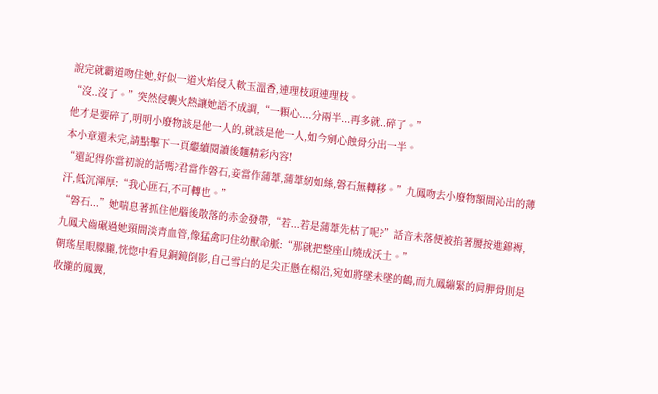說完就霸道吻住她,好似一道火焰侵入軟玉溫香,連理枝頭連理枝。
“沒..沒了。”突然侵襲火熱讓她語不成調,“一顆心....分兩半...再多就..碎了。”
他才是要碎了,明明小廢物該是他一人的,就該是他一人,如今剜心蝕骨分出一半。
本小章還未完,請點擊下一頁繼續閱讀後麵精彩內容!
“還記得你當初說的話嗎?君當作磐石,妾當作蒲葦,蒲葦紉如絲,磐石無轉移。”九鳳吻去小廢物額間沁出的薄汗,低沉渾厚:“我心匪石,不可轉也。”
“磐石...”她喘息著抓住他腦後散落的赤金發帶,“若...若是蒲葦先枯了呢?”話音未落便被掐著腰按進錦褥,九鳳犬齒碾過她頸間淡青血管,像猛禽叼住幼獸命脈:“那就把整座山燒成沃土。”
朝瑤星眼朦朧,恍惚中看見銅鏡倒影,自己雪白的足尖正懸在榻沿,宛如將墜未墜的鶴,而九鳳繃緊的肩胛骨則是收攏的鳳翼,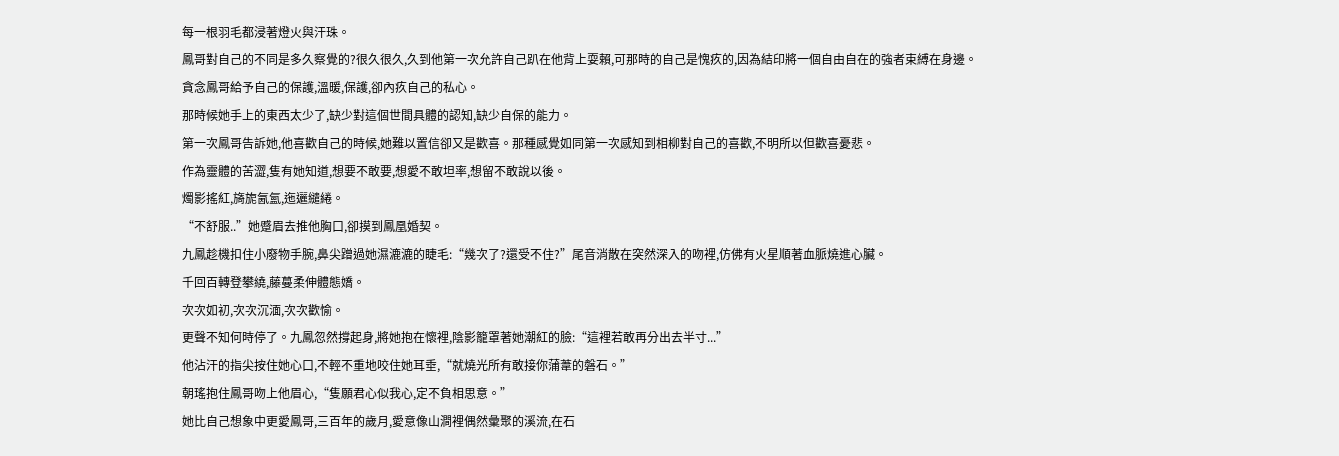每一根羽毛都浸著燈火與汗珠。
鳳哥對自己的不同是多久察覺的?很久很久,久到他第一次允許自己趴在他背上耍賴,可那時的自己是愧疚的,因為結印將一個自由自在的強者束縛在身邊。
貪念鳳哥給予自己的保護,溫暖,保護,卻內疚自己的私心。
那時候她手上的東西太少了,缺少對這個世間具體的認知,缺少自保的能力。
第一次鳳哥告訴她,他喜歡自己的時候,她難以置信卻又是歡喜。那種感覺如同第一次感知到相柳對自己的喜歡,不明所以但歡喜憂悲。
作為靈體的苦澀,隻有她知道,想要不敢要,想愛不敢坦率,想留不敢說以後。
燭影搖紅,旖旎氤氳,迤邐繾綣。
“不舒服..”她蹙眉去推他胸口,卻摸到鳳凰婚契。
九鳳趁機扣住小廢物手腕,鼻尖蹭過她濕漉漉的睫毛:“幾次了?還受不住?”尾音消散在突然深入的吻裡,仿佛有火星順著血脈燒進心臟。
千回百轉登攀繞,藤蔓柔伸體態嬌。
次次如初,次次沉湎,次次歡愉。
更聲不知何時停了。九鳳忽然撐起身,將她抱在懷裡,陰影籠罩著她潮紅的臉:“這裡若敢再分出去半寸...”
他沾汗的指尖按住她心口,不輕不重地咬住她耳垂,“就燒光所有敢接你蒲葦的磐石。”
朝瑤抱住鳳哥吻上他眉心,“隻願君心似我心,定不負相思意。”
她比自己想象中更愛鳳哥,三百年的歲月,愛意像山澗裡偶然彙聚的溪流,在石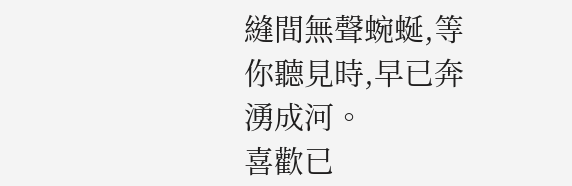縫間無聲蜿蜒,等你聽見時,早已奔湧成河。
喜歡已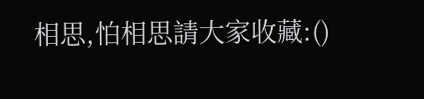相思,怕相思請大家收藏:()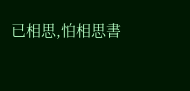已相思,怕相思書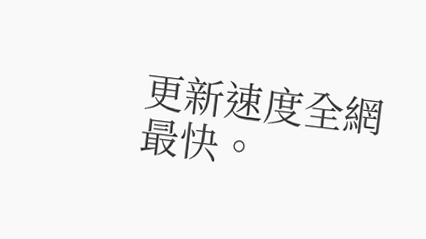更新速度全網最快。